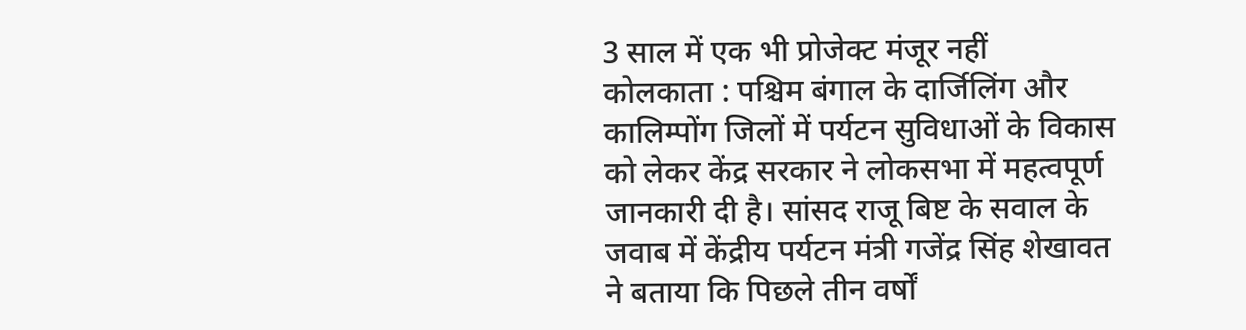3 साल में एक भी प्रोजेक्ट मंजूर नहीं
कोलकाता : पश्चिम बंगाल के दार्जिलिंग और कालिम्पोंग जिलों में पर्यटन सुविधाओं के विकास को लेकर केंद्र सरकार ने लोकसभा में महत्वपूर्ण जानकारी दी है। सांसद राजू बिष्ट के सवाल के जवाब में केंद्रीय पर्यटन मंत्री गजेंद्र सिंह शेखावत ने बताया कि पिछले तीन वर्षों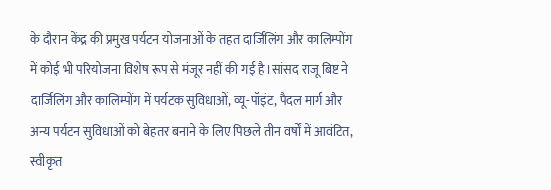के दौरान केंद्र की प्रमुख पर्यटन योजनाओं के तहत दार्जिलिंग और कालिम्पोंग में कोई भी परियोजना विशेष रूप से मंजूर नहीं की गई है।सांसद राजू बिष्ट ने दार्जिलिंग और कालिम्पोंग में पर्यटक सुविधाओं, व्यू-पॉइंट, पैदल मार्ग और अन्य पर्यटन सुविधाओं को बेहतर बनाने के लिए पिछले तीन वर्षों में आवंटित, स्वीकृत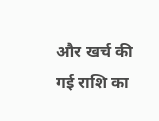और खर्च की गई राशि का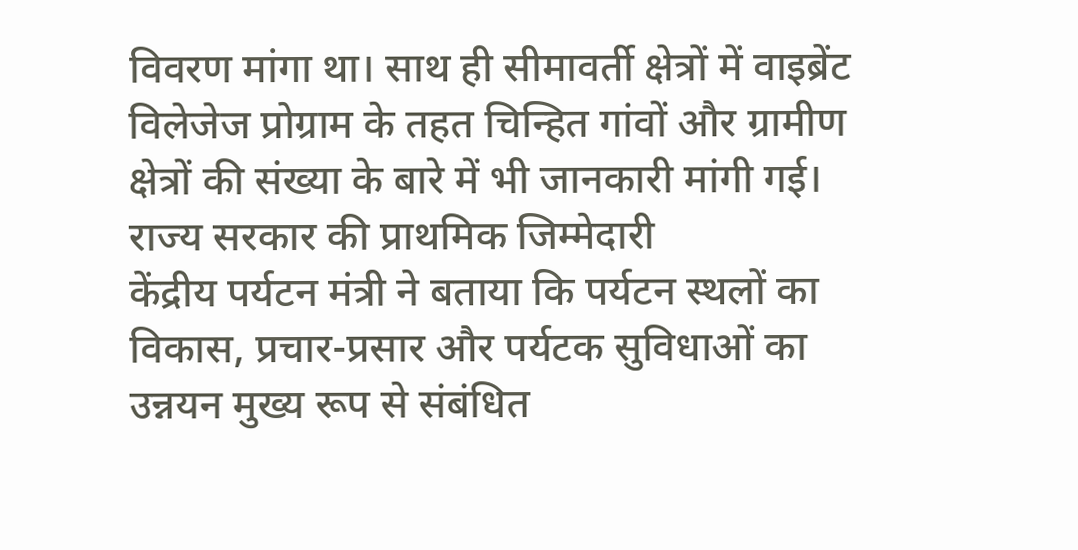विवरण मांगा था। साथ ही सीमावर्ती क्षेत्रों में वाइब्रेंट विलेजेज प्रोग्राम के तहत चिन्हित गांवों और ग्रामीण क्षेत्रों की संख्या के बारे में भी जानकारी मांगी गई।
राज्य सरकार की प्राथमिक जिम्मेदारी
केंद्रीय पर्यटन मंत्री ने बताया कि पर्यटन स्थलों का विकास, प्रचार-प्रसार और पर्यटक सुविधाओं का उन्नयन मुख्य रूप से संबंधित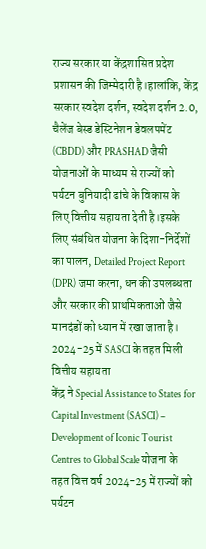राज्य सरकार या केंद्रशासित प्रदेश प्रशासन की जिम्मेदारी है।हालांकि, केंद्र सरकार स्वदेश दर्शन, स्वदेश दर्शन 2.0, चैलेंज बेस्ड डेस्टिनेशन डेवलपमेंट (CBDD) और PRASHAD जैसी योजनाओं के माध्यम से राज्यों को पर्यटन बुनियादी ढांचे के विकास के लिए वित्तीय सहायता देती है।इसके लिए संबंधित योजना के दिशा-निर्देशों का पालन, Detailed Project Report (DPR) जमा करना, धन की उपलब्धता और सरकार की प्राथमिकताओं जैसे मानदंडों को ध्यान में रखा जाता है।
2024-25 में SASCI के तहत मिली वित्तीय सहायता
केंद्र ने Special Assistance to States for Capital Investment (SASCI) – Development of Iconic Tourist Centres to Global Scale योजना के तहत वित्त वर्ष 2024-25 में राज्यों को पर्यटन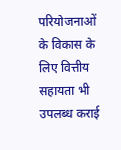परियोजनाओं के विकास के लिए वित्तीय सहायता भी उपलब्ध कराई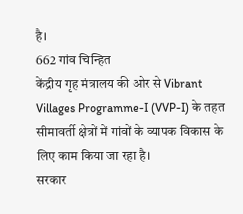है।
662 गांव चिन्हित
केंद्रीय गृह मंत्रालय की ओर से Vibrant Villages Programme-I (VVP-I) के तहत सीमावर्ती क्षेत्रों में गांवों के व्यापक विकास के लिए काम किया जा रहा है।
सरकार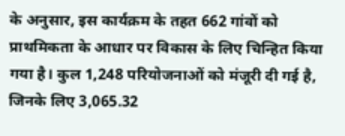के अनुसार, इस कार्यक्रम के तहत 662 गांवों को प्राथमिकता के आधार पर विकास के लिए चिन्हित किया गया है। कुल 1,248 परियोजनाओं को मंजूरी दी गई है, जिनके लिए 3,065.32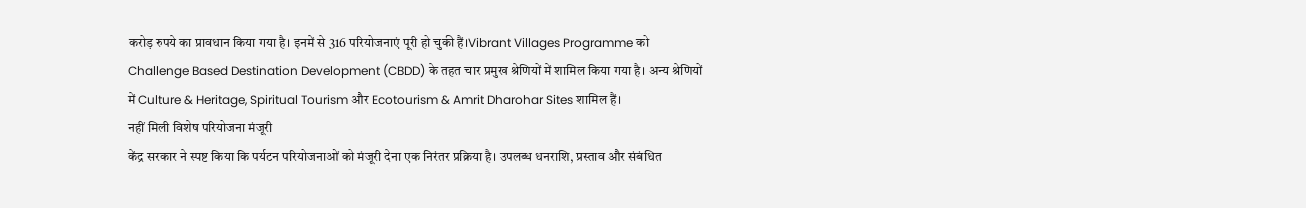करोड़ रुपये का प्रावधान किया गया है। इनमें से 316 परियोजनाएं पूरी हो चुकी हैं।Vibrant Villages Programme को Challenge Based Destination Development (CBDD) के तहत चार प्रमुख श्रेणियों में शामिल किया गया है। अन्य श्रेणियों में Culture & Heritage, Spiritual Tourism और Ecotourism & Amrit Dharohar Sites शामिल हैं।
नहीं मिली विशेष परियोजना मंजूरी
केंद्र सरकार ने स्पष्ट किया कि पर्यटन परियोजनाओं को मंजूरी देना एक निरंतर प्रक्रिया है। उपलब्ध धनराशि, प्रस्ताव और संबंधित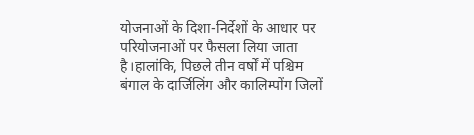योजनाओं के दिशा-निर्देशों के आधार पर परियोजनाओं पर फैसला लिया जाता है।हालांकि, पिछले तीन वर्षों में पश्चिम बंगाल के दार्जिलिंग और कालिम्पोंग जिलों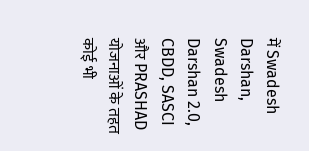में Swadesh Darshan, Swadesh Darshan 2.0, CBDD, SASCI और PRASHAD योजनाओं के तहत कोई भी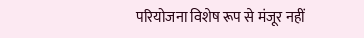परियोजना विशेष रूप से मंजूर नहीं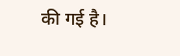की गई है।